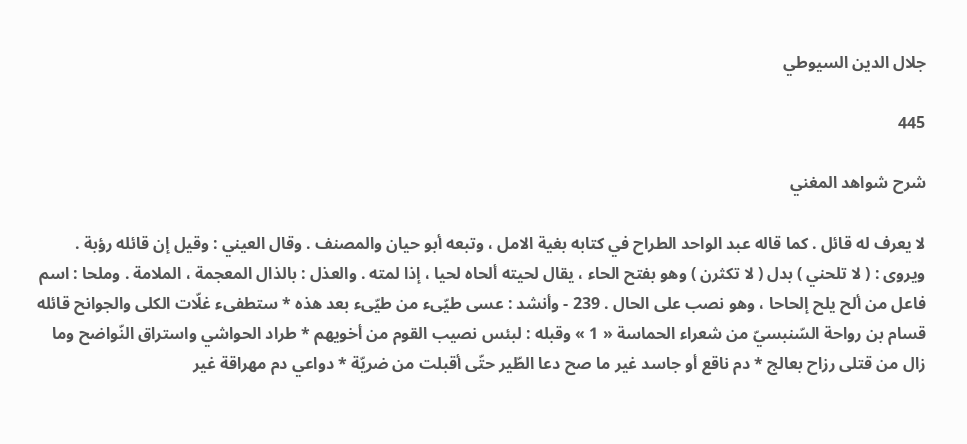جلال الدين السيوطي

445

شرح شواهد المغني

لا يعرف له قائل . كما قاله عبد الواحد الطراح في كتابه بغية الامل ، وتبعه أبو حيان والمصنف . وقال العيني : وقيل إن قائله رؤبة . ويروى : ( لا تلحني ) بدل ( لا تكثرن ) وهو بفتح الحاء ، يقال لحيته ألحاه لحيا ، إذا لمته . والعذل : بالذال المعجمة ، الملامة . وملحا : اسم فاعل من ألح يلح إلحاحا ، وهو نصب على الحال . 239 - وأنشد : عسى طيّىء من طيّىء بعد هذه * ستطفىء غلّات الكلى والجوانح قائله قسام بن رواحة السّنبسيّ من شعراء الحماسة « 1 » وقبله : لبئس نصيب القوم من أخويهم * طراد الحواشي واستراق النّواضح وما زال من قتلى رزاح بعالج * دم ناقع أو جاسد غير ما صح دعا الطّير حتّى أقبلت من ضريّة * دواعي دم مهراقة غير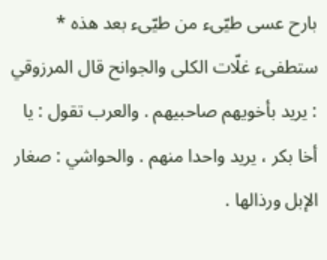بارح عسى طيّىء من طيّىء بعد هذه * ستطفىء غلّات الكلى والجوانح قال المرزوقي : يريد بأخويهم صاحبيهم . والعرب تقول : يا أخا بكر ، يريد واحدا منهم . والحواشي : صغار الإبل ورذالها .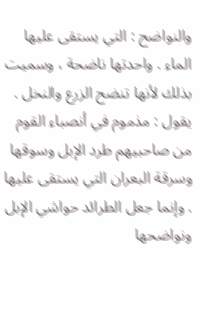والنواضح : التي يستقى عليها الماء . واحدتها ناضحة ، وسميت بذلك لأنها تنضح الزرع والنخل . يقول : مذموم في أنصباء القوم من صاحبيهم طرد الإبل وسوقها وسرقة البعران التي يستقى عليها . وإنما جعل الطرائد حواشي الإبل ونواضحها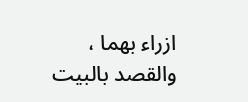ازراء بهما ، والقصد بالبيت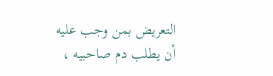التعريض بمن وجب عليه أن يطلب دم صاحبيه ،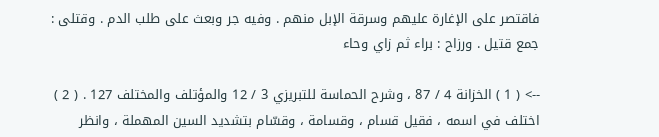فاقتصر على الإغارة عليهم وسرقة الإبل منهم . وفيه جر وبعث على طلب الدم . وقتلى : جمع قتيل . ورزاح : براء ثم زاي وحاء

--> ( 1 ) الخزانة 4 / 87 ، وشرح الحماسة للتبريزي 3 / 12 والمؤتلف والمختلف 127 . ( 2 ) اختلف في اسمه ، فقيل قسام ، وقسامة ، وقسّام بتشديد السين المهملة ، وانظر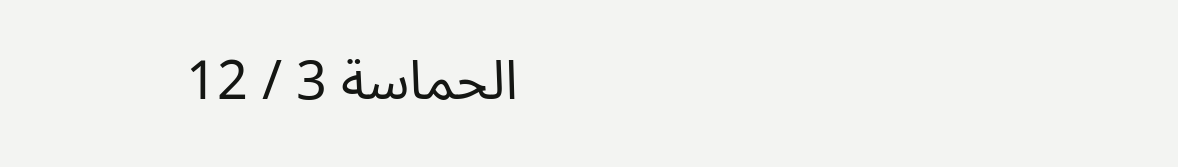الحماسة 3 / 12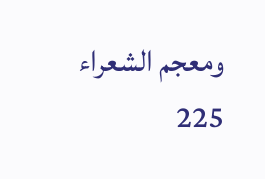ومعجم الشعراء 225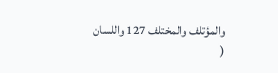والمؤتلف والمختلف 127 واللسان (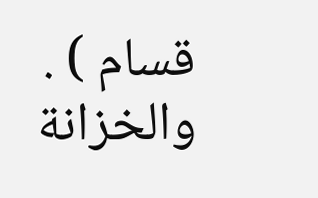قسام ) . والخزانة